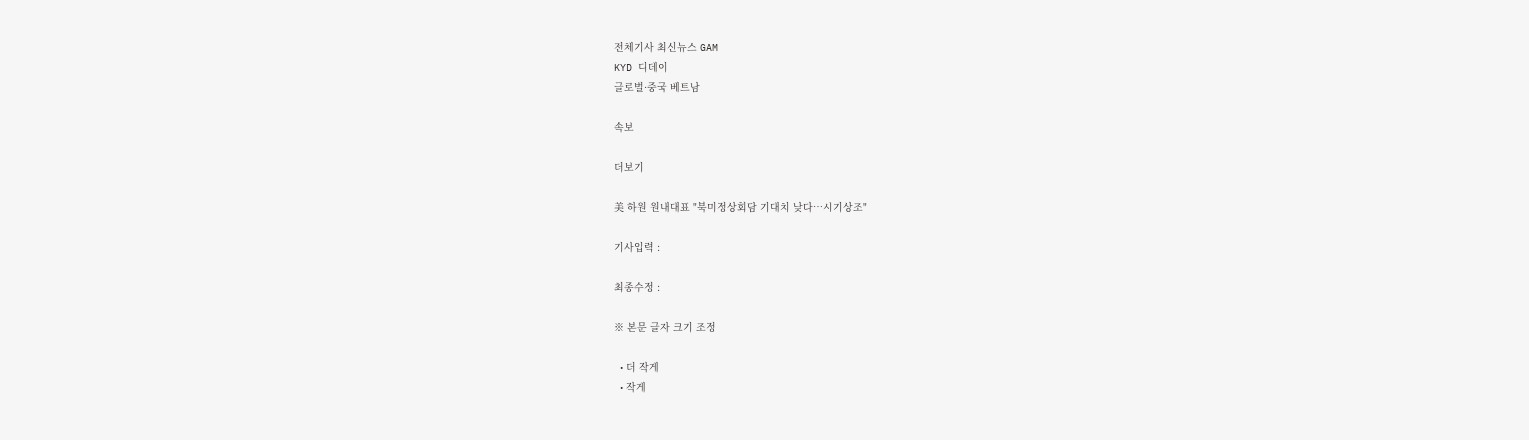전체기사 최신뉴스 GAM
KYD 디데이
글로벌·중국 베트남

속보

더보기

美 하원 원내대표 "북미정상회담 기대치 낮다…시기상조"

기사입력 :

최종수정 :

※ 본문 글자 크기 조정

  • 더 작게
  • 작게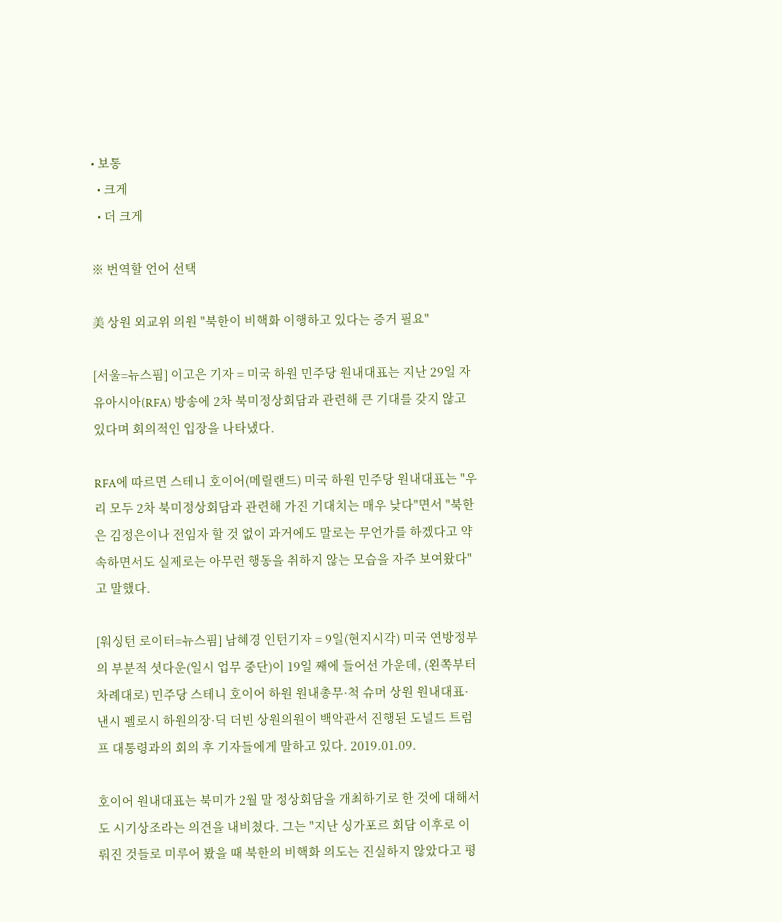• 보통
  • 크게
  • 더 크게

※ 번역할 언어 선택

美 상원 외교위 의원 "북한이 비핵화 이행하고 있다는 증거 필요"

[서울=뉴스핌] 이고은 기자 = 미국 하원 민주당 원내대표는 지난 29일 자유아시아(RFA) 방송에 2차 북미정상회담과 관련해 큰 기대를 갖지 않고 있다며 회의적인 입장을 나타냈다.

RFA에 따르면 스테니 호이어(메릴랜드) 미국 하원 민주당 원내대표는 "우리 모두 2차 북미정상회담과 관련해 가진 기대치는 매우 낮다"면서 "북한은 김정은이나 전임자 할 것 없이 과거에도 말로는 무언가를 하겠다고 약속하면서도 실제로는 아무런 행동을 취하지 않는 모습을 자주 보여왔다"고 말했다.

[워싱턴 로이터=뉴스핌] 남혜경 인턴기자 = 9일(현지시각) 미국 연방정부의 부분적 셧다운(일시 업무 중단)이 19일 째에 들어선 가운데, (왼쪽부터 차례대로) 민주당 스테니 호이어 하원 원내총무·척 슈머 상원 원내대표·낸시 펠로시 하원의장·딕 더빈 상원의원이 백악관서 진행된 도널드 트럼프 대통령과의 회의 후 기자들에게 말하고 있다. 2019.01.09.

호이어 원내대표는 북미가 2월 말 정상회담을 개최하기로 한 것에 대해서도 시기상조라는 의견을 내비쳤다. 그는 "지난 싱가포르 회담 이후로 이뤄진 것들로 미루어 봤을 때 북한의 비핵화 의도는 진실하지 않았다고 평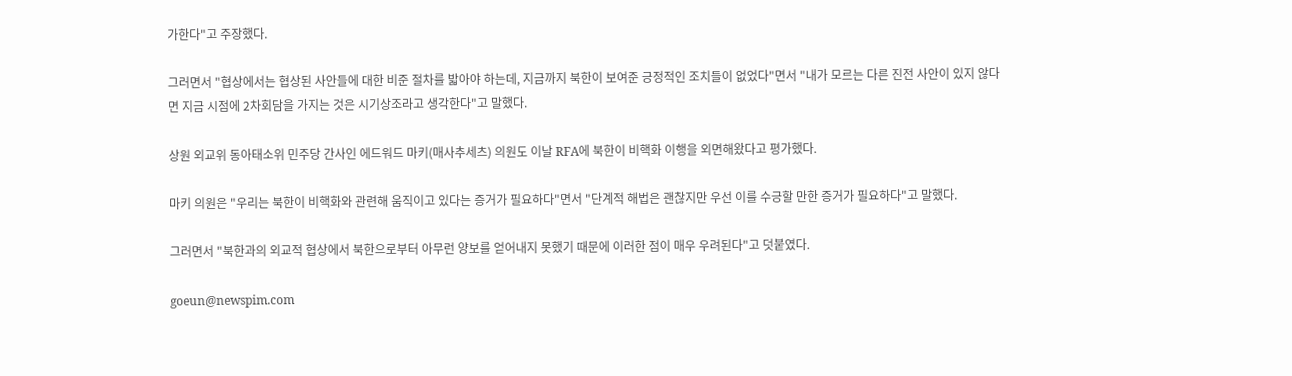가한다"고 주장했다.

그러면서 "협상에서는 협상된 사안들에 대한 비준 절차를 밟아야 하는데, 지금까지 북한이 보여준 긍정적인 조치들이 없었다"면서 "내가 모르는 다른 진전 사안이 있지 않다면 지금 시점에 2차회담을 가지는 것은 시기상조라고 생각한다"고 말했다.

상원 외교위 동아태소위 민주당 간사인 에드워드 마키(매사추세츠) 의원도 이날 RFA에 북한이 비핵화 이행을 외면해왔다고 평가했다.

마키 의원은 "우리는 북한이 비핵화와 관련해 움직이고 있다는 증거가 필요하다"면서 "단계적 해법은 괜찮지만 우선 이를 수긍할 만한 증거가 필요하다"고 말했다.

그러면서 "북한과의 외교적 협상에서 북한으로부터 아무런 양보를 얻어내지 못했기 때문에 이러한 점이 매우 우려된다"고 덧붙였다.

goeun@newspim.com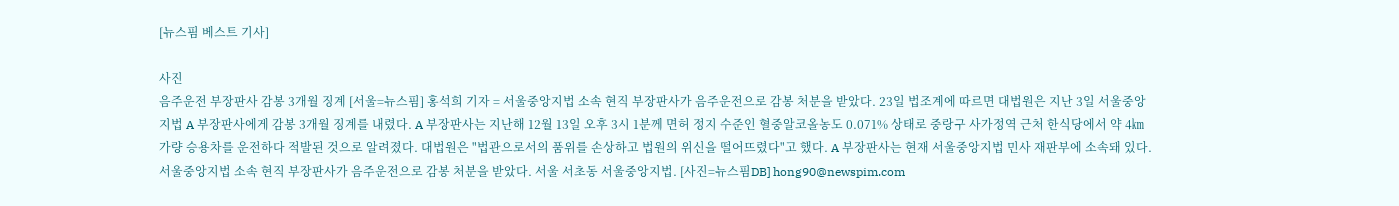[뉴스핌 베스트 기사]

사진
음주운전 부장판사 감봉 3개월 징계 [서울=뉴스핌] 홍석희 기자 = 서울중앙지법 소속 현직 부장판사가 음주운전으로 감봉 처분을 받았다. 23일 법조계에 따르면 대법원은 지난 3일 서울중앙지법 A 부장판사에게 감봉 3개월 징계를 내렸다. A 부장판사는 지난해 12월 13일 오후 3시 1분께 면허 정지 수준인 혈중알코올농도 0.071% 상태로 중랑구 사가정역 근처 한식당에서 약 4㎞가량 승용차를 운전하다 적발된 것으로 알려졌다. 대법원은 "법관으로서의 품위를 손상하고 법원의 위신을 떨어뜨렸다"고 했다. A 부장판사는 현재 서울중앙지법 민사 재판부에 소속돼 있다. 서울중앙지법 소속 현직 부장판사가 음주운전으로 감봉 처분을 받았다. 서울 서초동 서울중앙지법. [사진=뉴스핌DB] hong90@newspim.com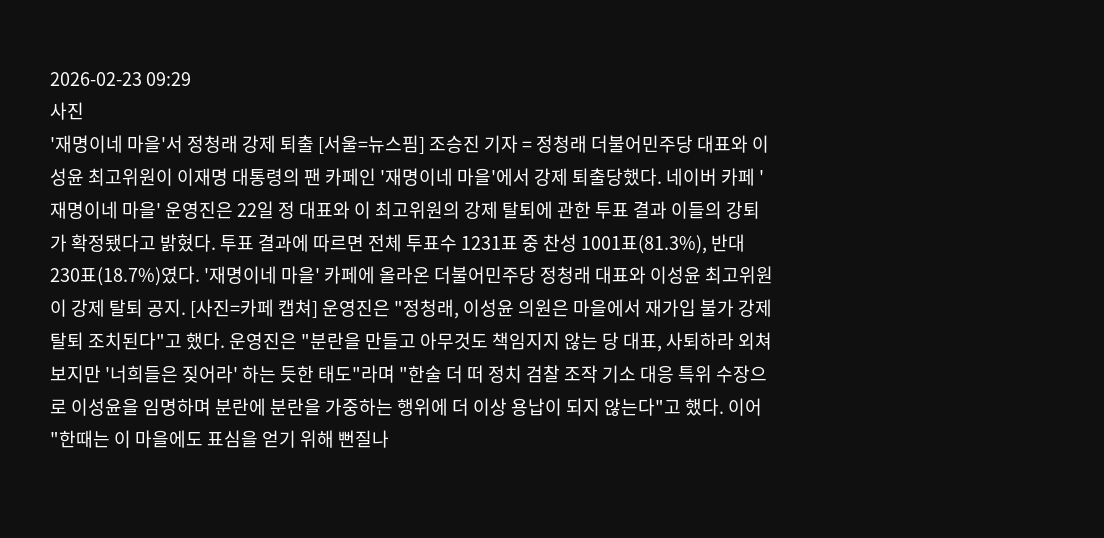2026-02-23 09:29
사진
'재명이네 마을'서 정청래 강제 퇴출 [서울=뉴스핌] 조승진 기자 = 정청래 더불어민주당 대표와 이성윤 최고위원이 이재명 대통령의 팬 카페인 '재명이네 마을'에서 강제 퇴출당했다. 네이버 카페 '재명이네 마을' 운영진은 22일 정 대표와 이 최고위원의 강제 탈퇴에 관한 투표 결과 이들의 강퇴가 확정됐다고 밝혔다. 투표 결과에 따르면 전체 투표수 1231표 중 찬성 1001표(81.3%), 반대 230표(18.7%)였다. '재명이네 마을' 카페에 올라온 더불어민주당 정청래 대표와 이성윤 최고위원이 강제 탈퇴 공지. [사진=카페 캡쳐] 운영진은 "정청래, 이성윤 의원은 마을에서 재가입 불가 강제 탈퇴 조치된다"고 했다. 운영진은 "분란을 만들고 아무것도 책임지지 않는 당 대표, 사퇴하라 외쳐 보지만 '너희들은 짖어라' 하는 듯한 태도"라며 "한술 더 떠 정치 검찰 조작 기소 대응 특위 수장으로 이성윤을 임명하며 분란에 분란을 가중하는 행위에 더 이상 용납이 되지 않는다"고 했다. 이어 "한때는 이 마을에도 표심을 얻기 위해 뻔질나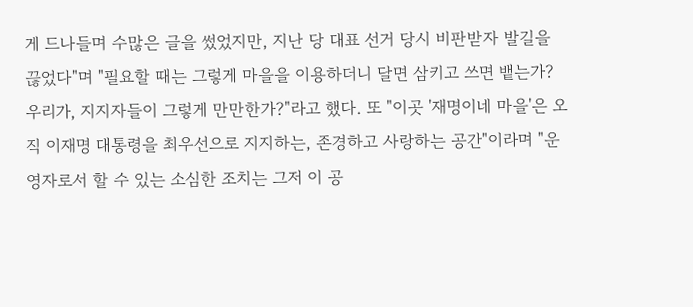게 드나들며 수많은 글을 썼었지만, 지난 당 대표 선거 당시 비판받자 발길을 끊었다"며 "필요할 때는 그렇게 마을을 이용하더니 달면 삼키고 쓰면 뱉는가? 우리가, 지지자들이 그렇게 만만한가?"라고 했다. 또 "이곳 '재명이네 마을'은 오직 이재명 대통령을 최우선으로 지지하는, 존경하고 사랑하는 공간"이라며 "운영자로서 할 수 있는 소심한 조치는 그저 이 공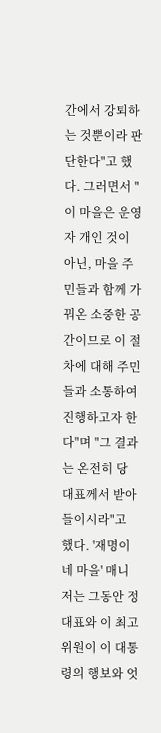간에서 강퇴하는 것뿐이라 판단한다"고 했다. 그러면서 "이 마을은 운영자 개인 것이 아닌, 마을 주민들과 함께 가꿔온 소중한 공간이므로 이 절차에 대해 주민들과 소통하여 진행하고자 한다"며 "그 결과는 온전히 당 대표께서 받아들이시라"고 했다. '재명이네 마을' 매니저는 그동안 정 대표와 이 최고위원이 이 대통령의 행보와 엇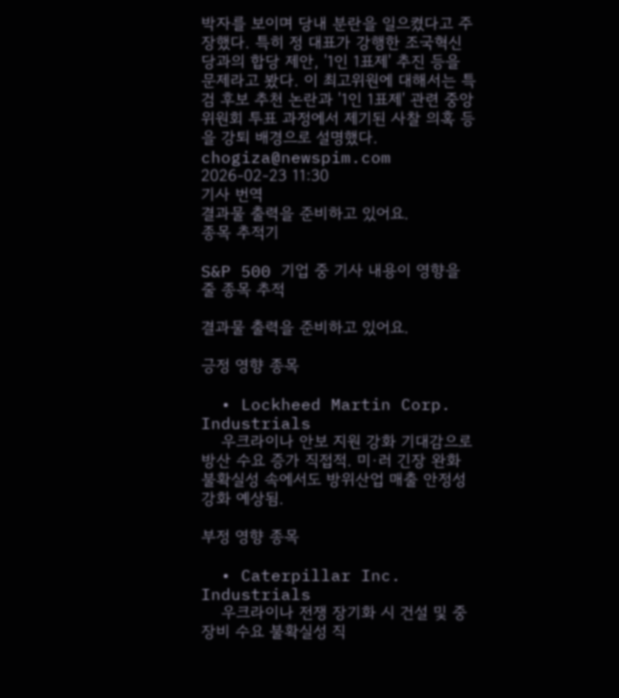박자를 보이며 당내 분란을 일으켰다고 주장했다. 특히 정 대표가 강행한 조국혁신당과의 합당 제안, '1인 1표제' 추진 등을 문제라고 봤다. 이 최고위원에 대해서는 특검 후보 추천 논란과 '1인 1표제' 관련 중앙위원회 투표 과정에서 제기된 사찰 의혹 등을 강퇴 배경으로 설명했다.  chogiza@newspim.com 2026-02-23 11:30
기사 번역
결과물 출력을 준비하고 있어요.
종목 추적기

S&P 500 기업 중 기사 내용이 영향을 줄 종목 추적

결과물 출력을 준비하고 있어요.

긍정 영향 종목

  • Lockheed Martin Corp. Industrials
    우크라이나 안보 지원 강화 기대감으로 방산 수요 증가 직접적. 미·러 긴장 완화 불확실성 속에서도 방위산업 매출 안정성 강화 예상됨.

부정 영향 종목

  • Caterpillar Inc. Industrials
    우크라이나 전쟁 장기화 시 건설 및 중장비 수요 불확실성 직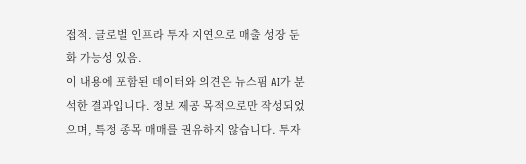접적. 글로벌 인프라 투자 지연으로 매출 성장 둔화 가능성 있음.
이 내용에 포함된 데이터와 의견은 뉴스핌 AI가 분석한 결과입니다. 정보 제공 목적으로만 작성되었으며, 특정 종목 매매를 권유하지 않습니다. 투자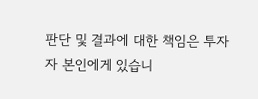판단 및 결과에 대한 책임은 투자자 본인에게 있습니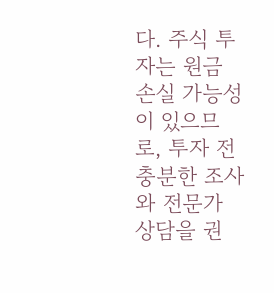다. 주식 투자는 원금 손실 가능성이 있으므로, 투자 전 충분한 조사와 전문가 상담을 권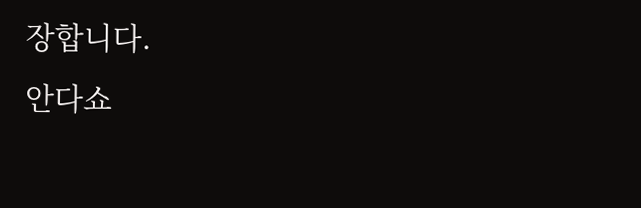장합니다.
안다쇼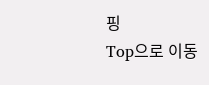핑
Top으로 이동